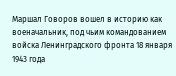Маршал Говоров вошел в историю как военачальник, под чьим командованием войска Ленинградского фронта 18 января 1943 года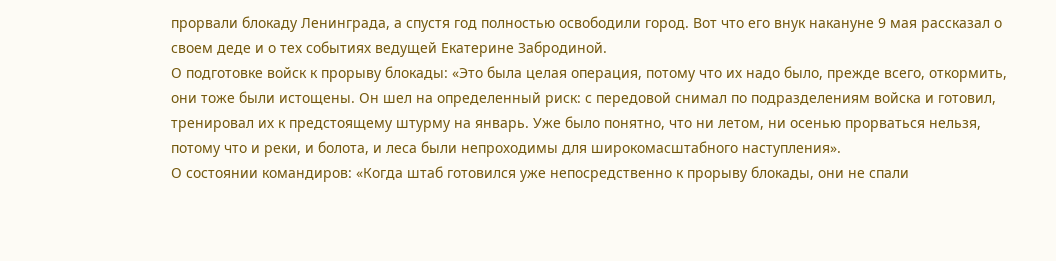прорвали блокаду Ленинграда, а спустя год полностью освободили город. Вот что его внук накануне 9 мая рассказал о своем деде и о тех событиях ведущей Екатерине Забродиной.
О подготовке войск к прорыву блокады: «Это была целая операция, потому что их надо было, прежде всего, откормить, они тоже были истощены. Он шел на определенный риск: с передовой снимал по подразделениям войска и готовил, тренировал их к предстоящему штурму на январь. Уже было понятно, что ни летом, ни осенью прорваться нельзя, потому что и реки, и болота, и леса были непроходимы для широкомасштабного наступления».
О состоянии командиров: «Когда штаб готовился уже непосредственно к прорыву блокады, они не спали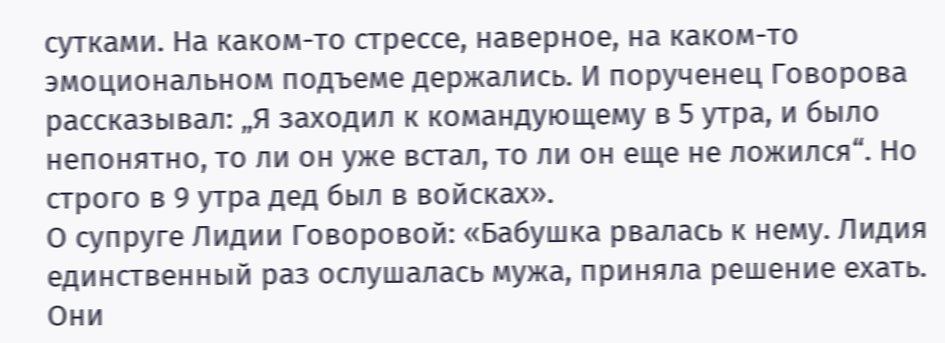сутками. На каком-то стрессе, наверное, на каком-то эмоциональном подъеме держались. И порученец Говорова рассказывал: „Я заходил к командующему в 5 утра, и было непонятно, то ли он уже встал, то ли он еще не ложился“. Но строго в 9 утра дед был в войсках».
О супруге Лидии Говоровой: «Бабушка рвалась к нему. Лидия единственный раз ослушалась мужа, приняла решение ехать. Они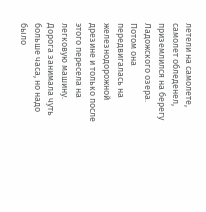летели на самолете, самолет обледенел, приземлился на берегу Ладожского озера. Потом она передвигалась на железнодорожной дрезине и только после этого пересела на легковую машину. Дорога занимала чуть больше часа, но надо было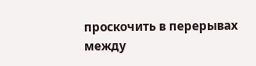проскочить в перерывах между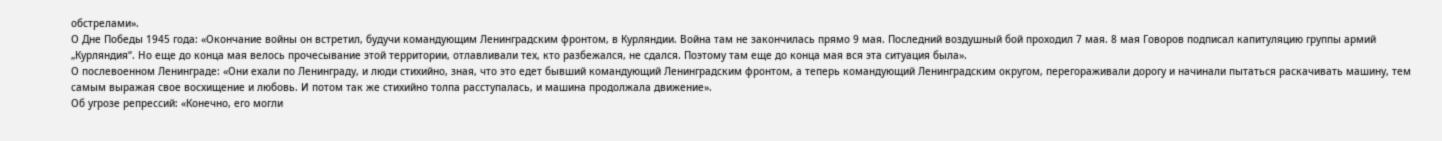обстрелами».
О Дне Победы 1945 года: «Окончание войны он встретил, будучи командующим Ленинградским фронтом, в Курляндии. Война там не закончилась прямо 9 мая. Последний воздушный бой проходил 7 мая. 8 мая Говоров подписал капитуляцию группы армий „Курляндия“. Но еще до конца мая велось прочесывание этой территории, отлавливали тех, кто разбежался, не сдался. Поэтому там еще до конца мая вся эта ситуация была».
О послевоенном Ленинграде: «Они ехали по Ленинграду, и люди стихийно, зная, что это едет бывший командующий Ленинградским фронтом, а теперь командующий Ленинградским округом, перегораживали дорогу и начинали пытаться раскачивать машину, тем самым выражая свое восхищение и любовь. И потом так же стихийно толпа расступалась, и машина продолжала движение».
Об угрозе репрессий: «Конечно, его могли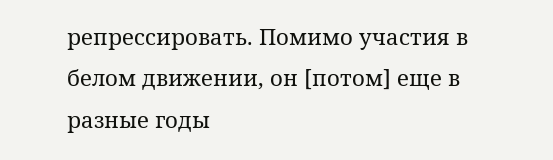репрессировать. Помимо участия в белом движении, он [потом] еще в разные годы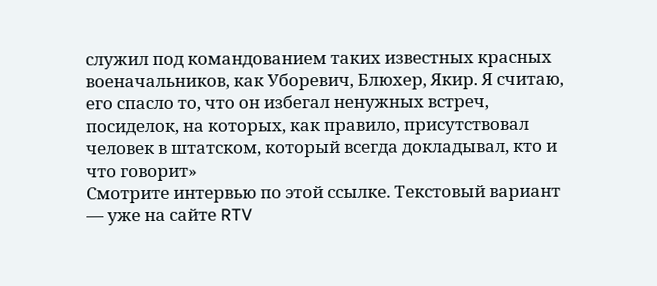служил под командованием таких известных красных военачальников, как Уборевич, Блюхер, Якир. Я считаю, его спасло то, что он избегал ненужных встреч, посиделок, на которых, как правило, присутствовал человек в штатском, который всегда докладывал, кто и что говорит»
Смотрите интервью по этой ссылке. Текстовый вариант — уже на сайте RTV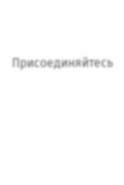Присоединяйтесь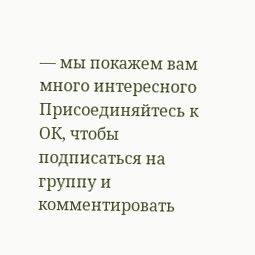— мы покажем вам много интересного
Присоединяйтесь к ОК, чтобы подписаться на группу и комментировать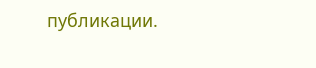публикации.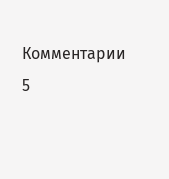Комментарии 5